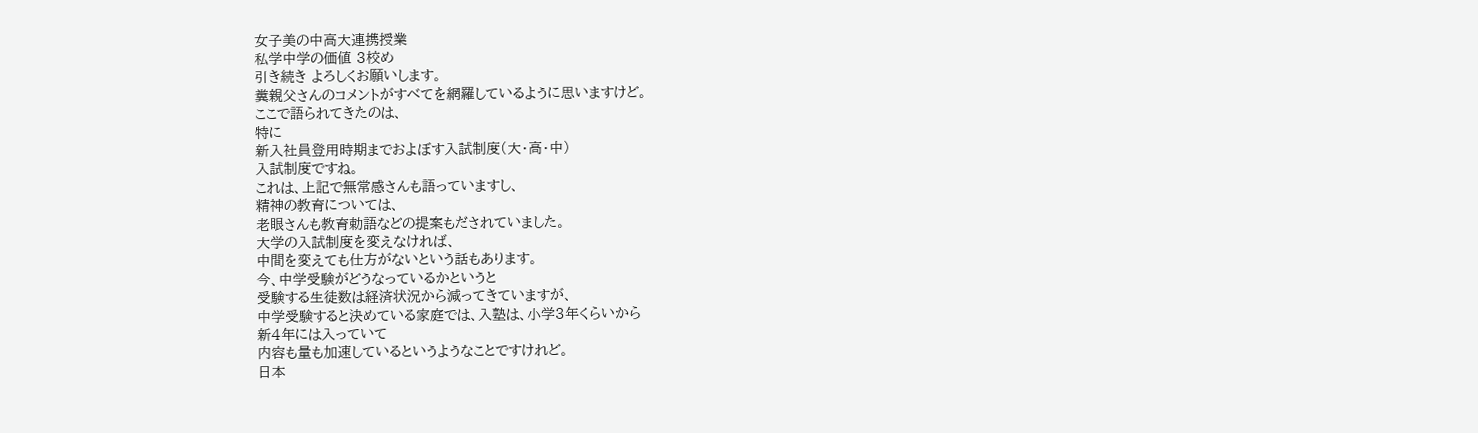女子美の中高大連携授業
私学中学の価値 3校め
引き続き よろしくお願いします。
糞親父さんのコメントがすべてを網羅しているように思いますけど。
ここで語られてきたのは、
特に
新入社員登用時期までおよぼす入試制度(大・高・中)
入試制度ですね。
これは、上記で無常感さんも語っていますし、
精神の教育については、
老眼さんも教育勅語などの提案もだされていました。
大学の入試制度を変えなければ、
中間を変えても仕方がないという話もあります。
今、中学受験がどうなっているかというと
受験する生徒数は経済状況から減ってきていますが、
中学受験すると決めている家庭では、入塾は、小学3年くらいから
新4年には入っていて
内容も量も加速しているというようなことですけれど。
日本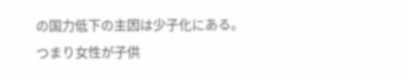の国力低下の主因は少子化にある。
つまり女性が子供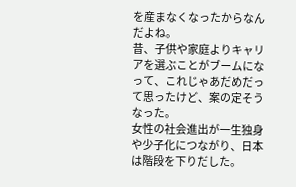を産まなくなったからなんだよね。
昔、子供や家庭よりキャリアを選ぶことがブームになって、これじゃあだめだって思ったけど、案の定そうなった。
女性の社会進出が一生独身や少子化につながり、日本は階段を下りだした。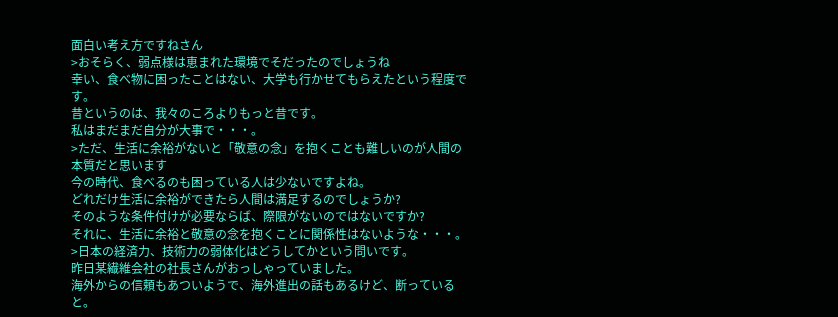面白い考え方ですねさん
>おそらく、弱点様は恵まれた環境でそだったのでしょうね
幸い、食べ物に困ったことはない、大学も行かせてもらえたという程度です。
昔というのは、我々のころよりもっと昔です。
私はまだまだ自分が大事で・・・。
>ただ、生活に余裕がないと「敬意の念」を抱くことも難しいのが人間の本質だと思います
今の時代、食べるのも困っている人は少ないですよね。
どれだけ生活に余裕ができたら人間は満足するのでしょうか?
そのような条件付けが必要ならば、際限がないのではないですか?
それに、生活に余裕と敬意の念を抱くことに関係性はないような・・・。
>日本の経済力、技術力の弱体化はどうしてかという問いです。
昨日某繊維会社の社長さんがおっしゃっていました。
海外からの信頼もあついようで、海外進出の話もあるけど、断っていると。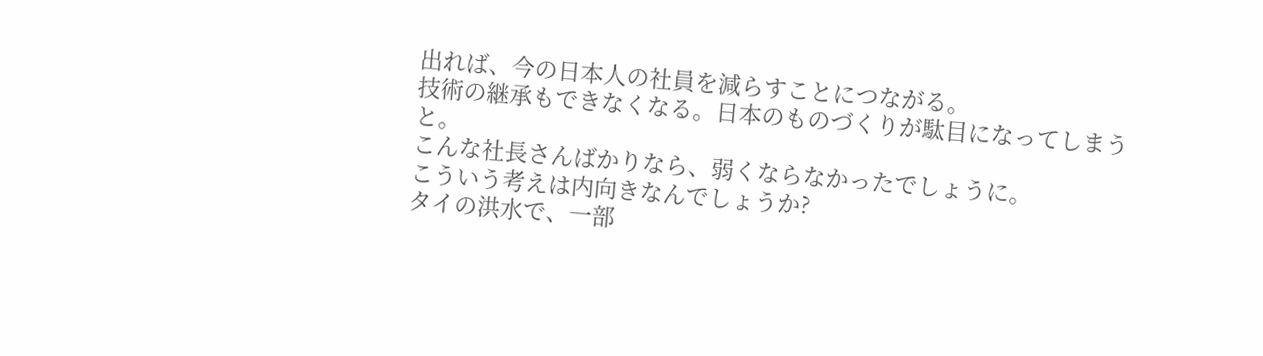出れば、今の日本人の社員を減らすことにつながる。
技術の継承もできなくなる。日本のものづくりが駄目になってしまうと。
こんな社長さんばかりなら、弱くならなかったでしょうに。
こういう考えは内向きなんでしょうか?
タイの洪水で、一部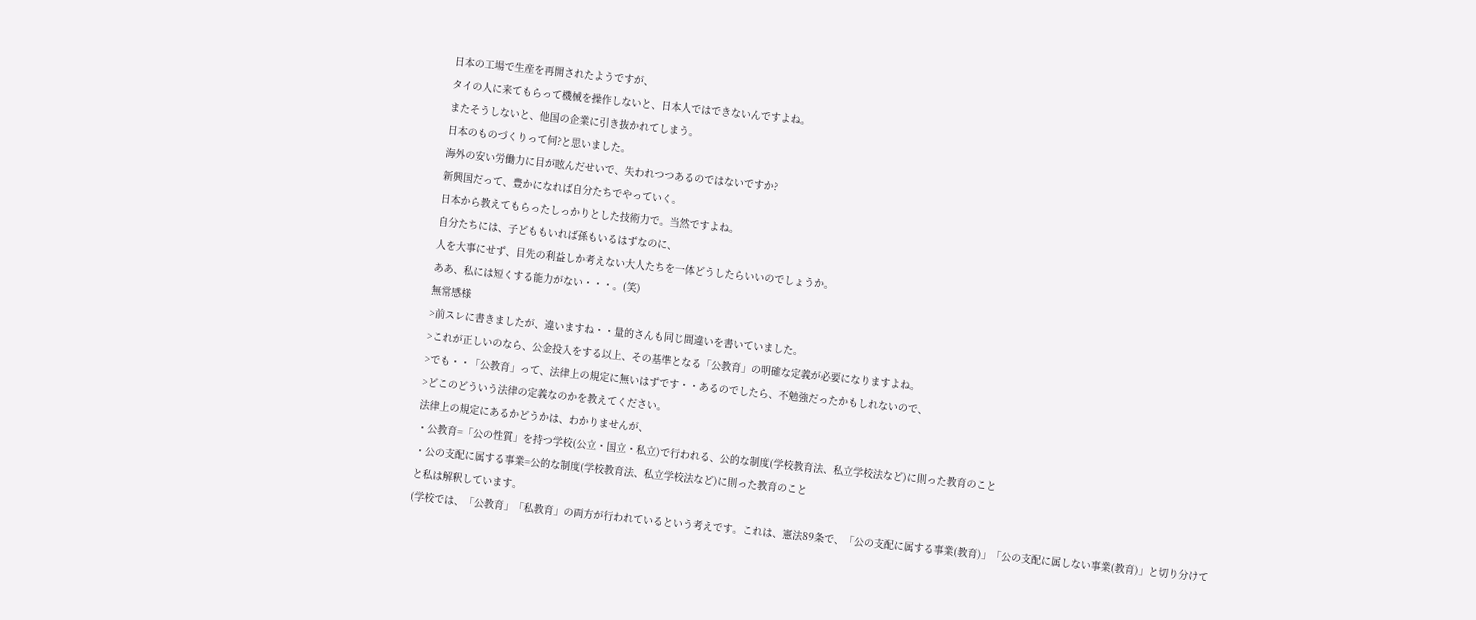日本の工場で生産を再開されたようですが、
タイの人に来てもらって機械を操作しないと、日本人ではできないんですよね。
またそうしないと、他国の企業に引き抜かれてしまう。
日本のものづくりって何?と思いました。
海外の安い労働力に目が眩んだせいで、失われつつあるのではないですか?
新興国だって、豊かになれば自分たちでやっていく。
日本から教えてもらったしっかりとした技術力で。当然ですよね。
自分たちには、子どももいれば孫もいるはずなのに、
人を大事にせず、目先の利益しか考えない大人たちを一体どうしたらいいのでしょうか。
ああ、私には短くする能力がない・・・。(笑)
無常感様
>前スレに書きましたが、違いますね・・量的さんも同じ間違いを書いていました。
>これが正しいのなら、公金投入をする以上、その基準となる「公教育」の明確な定義が必要になりますよね。
>でも・・「公教育」って、法律上の規定に無いはずです・・あるのでしたら、不勉強だったかもしれないので、
>どこのどういう法律の定義なのかを教えてください。
法律上の規定にあるかどうかは、わかりませんが、
・公教育=「公の性質」を持つ学校(公立・国立・私立)で行われる、公的な制度(学校教育法、私立学校法など)に則った教育のこと
・公の支配に属する事業=公的な制度(学校教育法、私立学校法など)に則った教育のこと
と私は解釈しています。
(学校では、「公教育」「私教育」の両方が行われているという考えです。これは、憲法89条で、「公の支配に属する事業(教育)」「公の支配に属しない事業(教育)」と切り分けて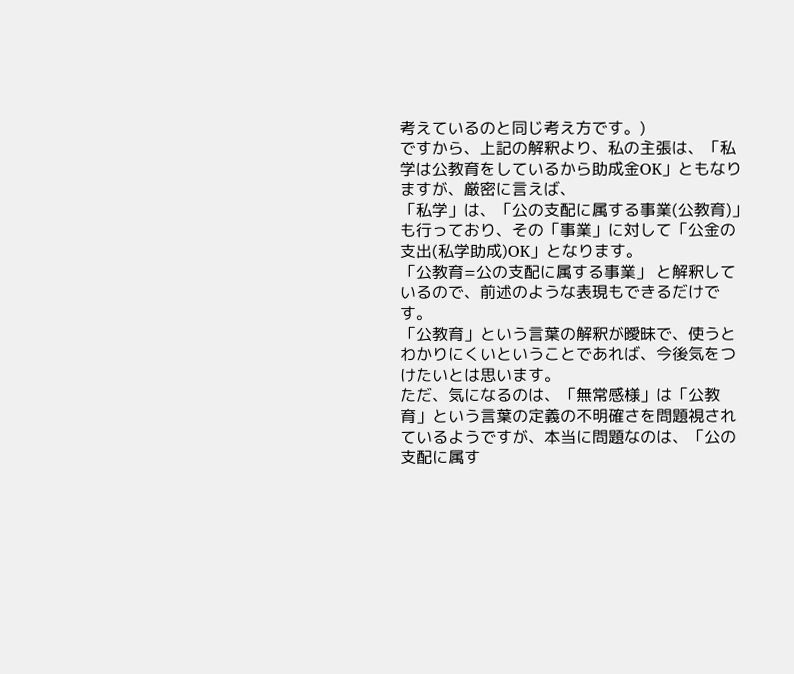考えているのと同じ考え方です。)
ですから、上記の解釈より、私の主張は、「私学は公教育をしているから助成金OK」ともなりますが、厳密に言えば、
「私学」は、「公の支配に属する事業(公教育)」も行っており、その「事業」に対して「公金の支出(私学助成)OK」となります。
「公教育=公の支配に属する事業」 と解釈しているので、前述のような表現もできるだけです。
「公教育」という言葉の解釈が曖昧で、使うとわかりにくいということであれば、今後気をつけたいとは思います。
ただ、気になるのは、「無常感様」は「公教育」という言葉の定義の不明確さを問題視されているようですが、本当に問題なのは、「公の支配に属す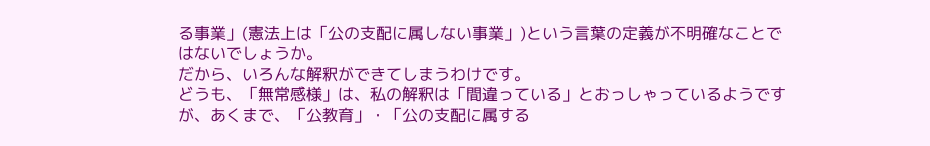る事業」(憲法上は「公の支配に属しない事業」)という言葉の定義が不明確なことではないでしょうか。
だから、いろんな解釈ができてしまうわけです。
どうも、「無常感様」は、私の解釈は「間違っている」とおっしゃっているようですが、あくまで、「公教育」・「公の支配に属する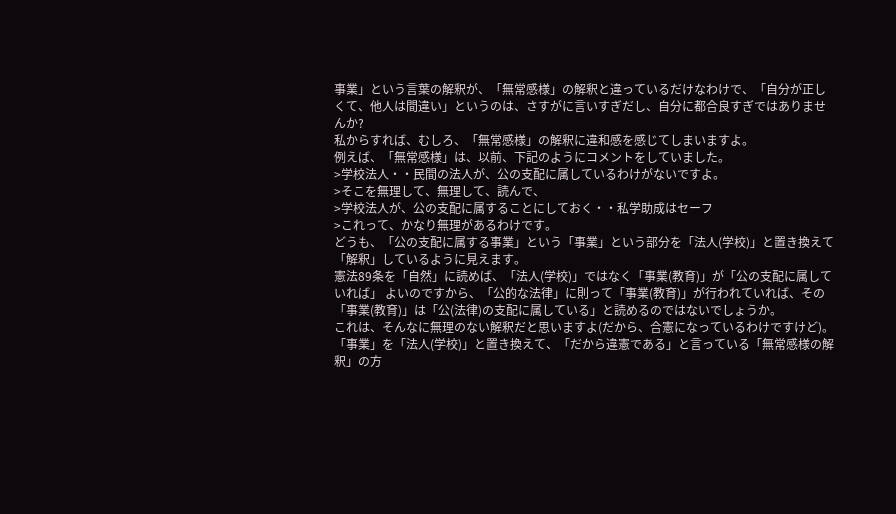事業」という言葉の解釈が、「無常感様」の解釈と違っているだけなわけで、「自分が正しくて、他人は間違い」というのは、さすがに言いすぎだし、自分に都合良すぎではありませんか?
私からすれば、むしろ、「無常感様」の解釈に違和感を感じてしまいますよ。
例えば、「無常感様」は、以前、下記のようにコメントをしていました。
>学校法人・・民間の法人が、公の支配に属しているわけがないですよ。
>そこを無理して、無理して、読んで、
>学校法人が、公の支配に属することにしておく・・私学助成はセーフ
>これって、かなり無理があるわけです。
どうも、「公の支配に属する事業」という「事業」という部分を「法人(学校)」と置き換えて「解釈」しているように見えます。
憲法89条を「自然」に読めば、「法人(学校)」ではなく「事業(教育)」が「公の支配に属していれば」 よいのですから、「公的な法律」に則って「事業(教育)」が行われていれば、その「事業(教育)」は「公(法律)の支配に属している」と読めるのではないでしょうか。
これは、そんなに無理のない解釈だと思いますよ(だから、合憲になっているわけですけど)。
「事業」を「法人(学校)」と置き換えて、「だから違憲である」と言っている「無常感様の解釈」の方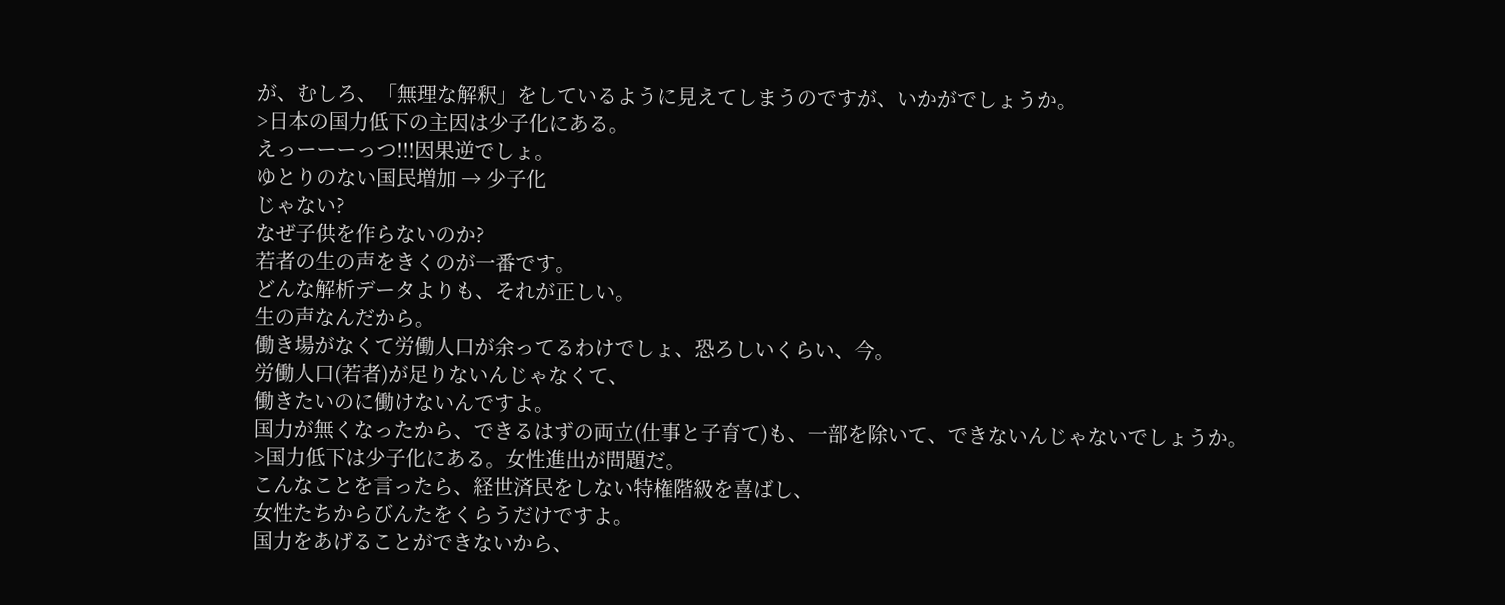が、むしろ、「無理な解釈」をしているように見えてしまうのですが、いかがでしょうか。
>日本の国力低下の主因は少子化にある。
えっーーーっつ!!!因果逆でしょ。
ゆとりのない国民増加 → 少子化
じゃない?
なぜ子供を作らないのか?
若者の生の声をきくのが一番です。
どんな解析データよりも、それが正しい。
生の声なんだから。
働き場がなくて労働人口が余ってるわけでしょ、恐ろしいくらい、今。
労働人口(若者)が足りないんじゃなくて、
働きたいのに働けないんですよ。
国力が無くなったから、できるはずの両立(仕事と子育て)も、一部を除いて、できないんじゃないでしょうか。
>国力低下は少子化にある。女性進出が問題だ。
こんなことを言ったら、経世済民をしない特権階級を喜ばし、
女性たちからびんたをくらうだけですよ。
国力をあげることができないから、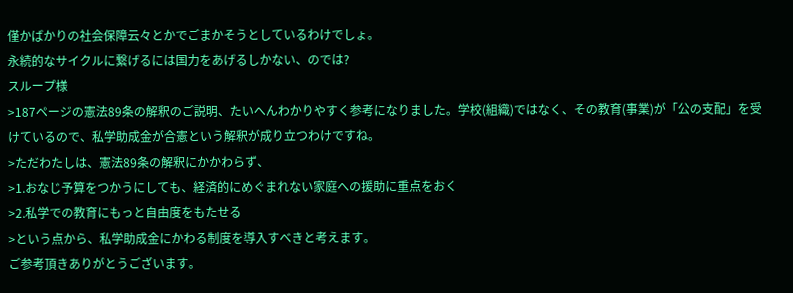僅かばかりの社会保障云々とかでごまかそうとしているわけでしょ。
永続的なサイクルに繋げるには国力をあげるしかない、のでは?
スループ様
>187ページの憲法89条の解釈のご説明、たいへんわかりやすく参考になりました。学校(組織)ではなく、その教育(事業)が「公の支配」を受けているので、私学助成金が合憲という解釈が成り立つわけですね。
>ただわたしは、憲法89条の解釈にかかわらず、
>1.おなじ予算をつかうにしても、経済的にめぐまれない家庭への援助に重点をおく
>2.私学での教育にもっと自由度をもたせる
>という点から、私学助成金にかわる制度を導入すべきと考えます。
ご参考頂きありがとうございます。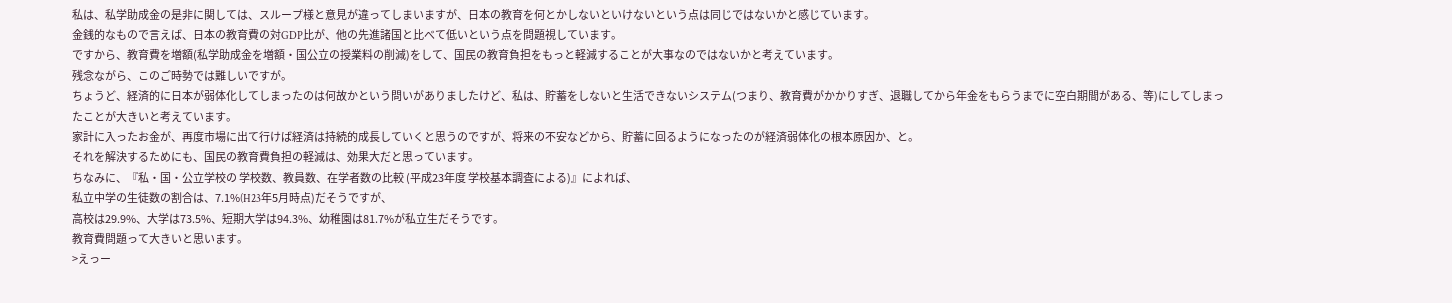私は、私学助成金の是非に関しては、スループ様と意見が違ってしまいますが、日本の教育を何とかしないといけないという点は同じではないかと感じています。
金銭的なもので言えば、日本の教育費の対GDP比が、他の先進諸国と比べて低いという点を問題視しています。
ですから、教育費を増額(私学助成金を増額・国公立の授業料の削減)をして、国民の教育負担をもっと軽減することが大事なのではないかと考えています。
残念ながら、このご時勢では難しいですが。
ちょうど、経済的に日本が弱体化してしまったのは何故かという問いがありましたけど、私は、貯蓄をしないと生活できないシステム(つまり、教育費がかかりすぎ、退職してから年金をもらうまでに空白期間がある、等)にしてしまったことが大きいと考えています。
家計に入ったお金が、再度市場に出て行けば経済は持続的成長していくと思うのですが、将来の不安などから、貯蓄に回るようになったのが経済弱体化の根本原因か、と。
それを解決するためにも、国民の教育費負担の軽減は、効果大だと思っています。
ちなみに、『私・国・公立学校の 学校数、教員数、在学者数の比較 (平成23年度 学校基本調査による)』によれば、
私立中学の生徒数の割合は、7.1%(H23年5月時点)だそうですが、
高校は29.9%、大学は73.5%、短期大学は94.3%、幼稚園は81.7%が私立生だそうです。
教育費問題って大きいと思います。
>えっー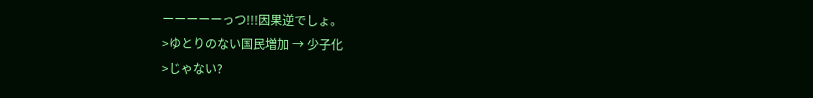ーーーーーっつ!!!因果逆でしょ。
>ゆとりのない国民増加 → 少子化
>じゃない?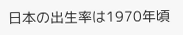日本の出生率は1970年頃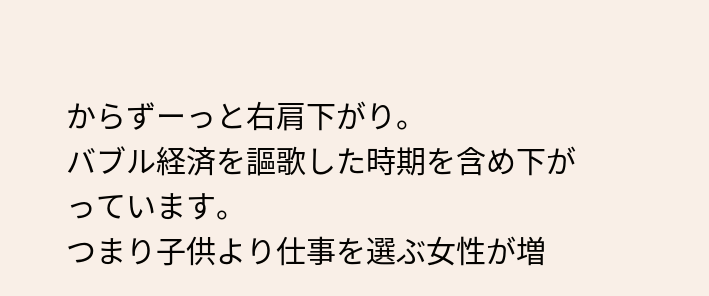からずーっと右肩下がり。
バブル経済を謳歌した時期を含め下がっています。
つまり子供より仕事を選ぶ女性が増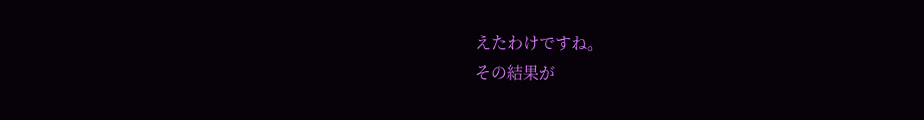えたわけですね。
その結果が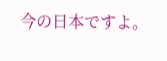今の日本ですよ。